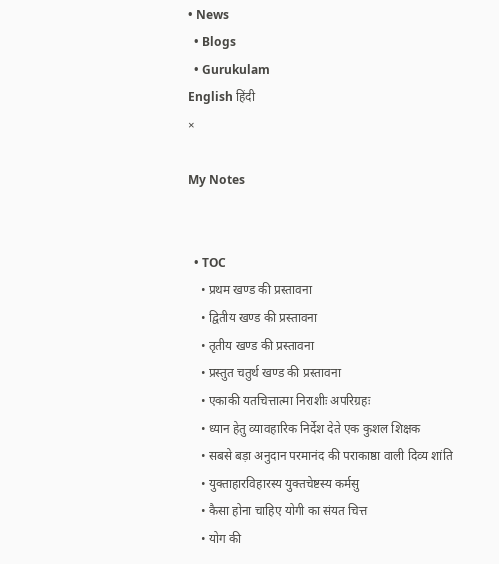• News
  • Blogs
  • Gurukulam
English हिंदी
×

My Notes


  • TOC
    • प्रथम खण्ड की प्रस्तावना
    • द्वितीय खण्ड की प्रस्तावना
    • तृतीय खण्ड की प्रस्तावना
    • प्रस्तुत चतुर्थ खण्ड की प्रस्तावना
    • एकाकी यतचित्तात्मा निराशीः अपरिग्रहः
    • ध्यान हेतु व्यावहारिक निर्देश देते एक कुशल शिक्षक
    • सबसे बड़ा अनुदान परमानंद की पराकाष्ठा वाली दिव्य शांति
    • युक्ताहारविहारस्य युक्तचेष्टस्य कर्मसु
    • कैसा होना चाहिए योगी का संयत चित्त
    • योग की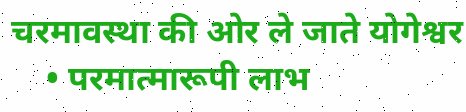चरमावस्था की ओर ले जाते योगेश्वर
    • परमात्मारूपी लाभ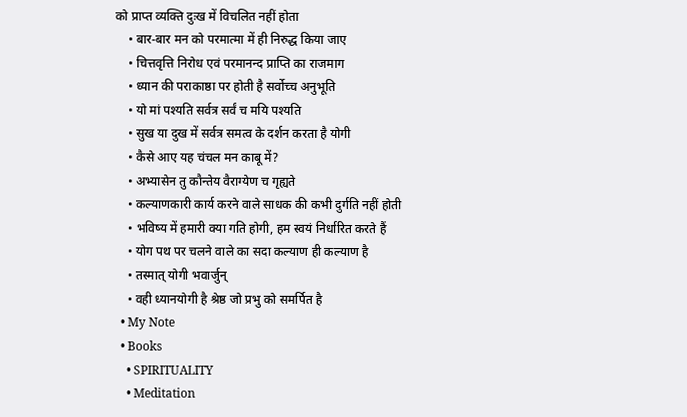को प्राप्त व्यक्ति दुःख में विचलित नहीं होता
    • बार-बार मन को परमात्मा में ही निरुद्ध किया जाए
    • चित्तवृत्ति निरोध एवं परमानन्द प्राप्ति का राजमाग
    • ध्यान की पराकाष्ठा पर होती है सर्वोच्च अनुभूति
    • यो मां पश्यति सर्वत्र सर्वं च मयि पश्यति
    • सुख या दुख में सर्वत्र समत्व के दर्शन करता है योगी
    • कैसे आए यह चंचल मन काबू में?
    • अभ्यासेन तु कौन्तेय वैराग्येण च गृह्यते
    • कल्याणकारी कार्य करने वाले साधक की कभी दुर्गति नहीं होती
    • भविष्य में हमारी क्या गति होगी, हम स्वयं निर्धारित करते हैं
    • योग पथ पर चलने वाले का सदा कल्याण ही कल्याण है
    • तस्मात् योगी भवार्जुन्
    • वही ध्यानयोगी है श्रेष्ठ जो प्रभु को समर्पित है
  • My Note
  • Books
    • SPIRITUALITY
    • Meditation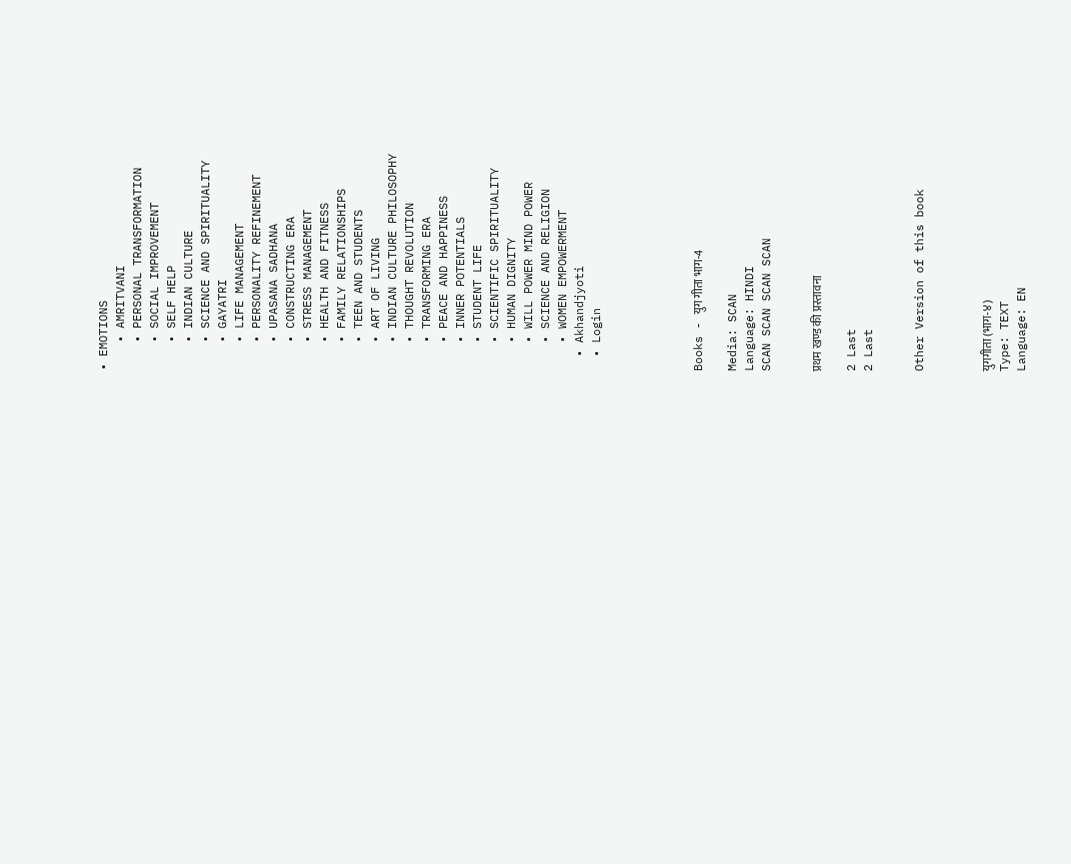• EMOTIONS
    • AMRITVANI
    • PERSONAL TRANSFORMATION
    • SOCIAL IMPROVEMENT
    • SELF HELP
    • INDIAN CULTURE
    • SCIENCE AND SPIRITUALITY
    • GAYATRI
    • LIFE MANAGEMENT
    • PERSONALITY REFINEMENT
    • UPASANA SADHANA
    • CONSTRUCTING ERA
    • STRESS MANAGEMENT
    • HEALTH AND FITNESS
    • FAMILY RELATIONSHIPS
    • TEEN AND STUDENTS
    • ART OF LIVING
    • INDIAN CULTURE PHILOSOPHY
    • THOUGHT REVOLUTION
    • TRANSFORMING ERA
    • PEACE AND HAPPINESS
    • INNER POTENTIALS
    • STUDENT LIFE
    • SCIENTIFIC SPIRITUALITY
    • HUMAN DIGNITY
    • WILL POWER MIND POWER
    • SCIENCE AND RELIGION
    • WOMEN EMPOWERMENT
  • Akhandjyoti
  • Login





Books - युग गीता भाग-4

Media: SCAN
Language: HINDI
SCAN SCAN SCAN SCAN


प्रथम खण्ड की प्रस्तावना

2 Last
2 Last


Other Version of this book



युगगीता (भाग-४)
Type: TEXT
Language: EN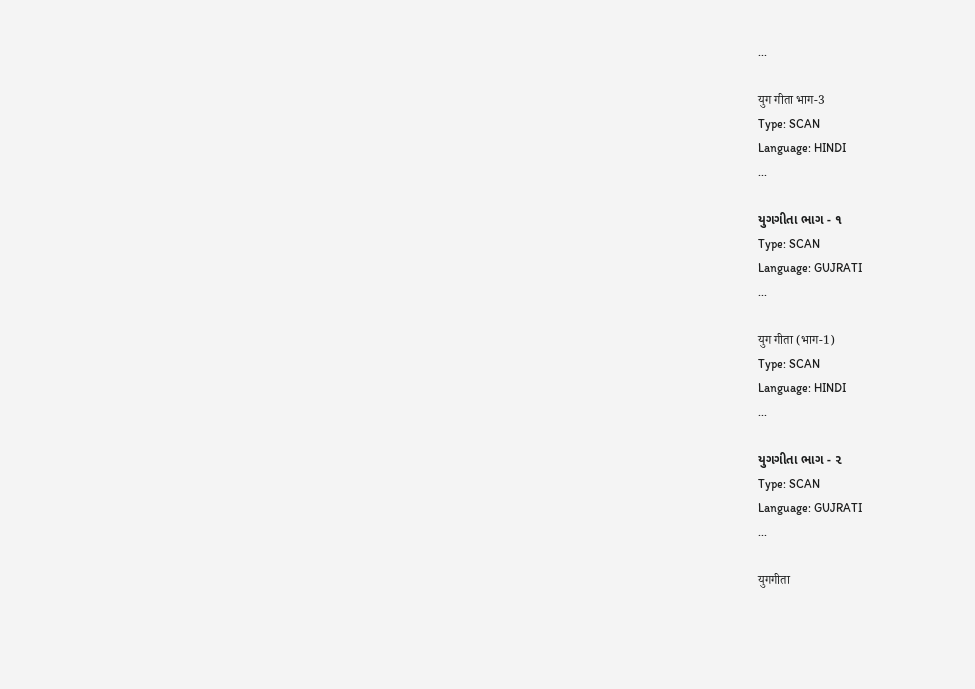...

युग गीता भाग-3
Type: SCAN
Language: HINDI
...

યુગગીતા ભાગ - ૧
Type: SCAN
Language: GUJRATI
...

युग गीता (भाग-1)
Type: SCAN
Language: HINDI
...

યુગગીતા ભાગ - ૨
Type: SCAN
Language: GUJRATI
...

युगगीता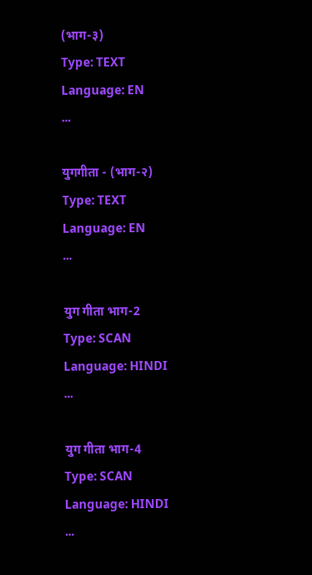(भाग-३)
Type: TEXT
Language: EN
...

युगगीता - (भाग-२)
Type: TEXT
Language: EN
...

युग गीता भाग-2
Type: SCAN
Language: HINDI
...

युग गीता भाग-4
Type: SCAN
Language: HINDI
...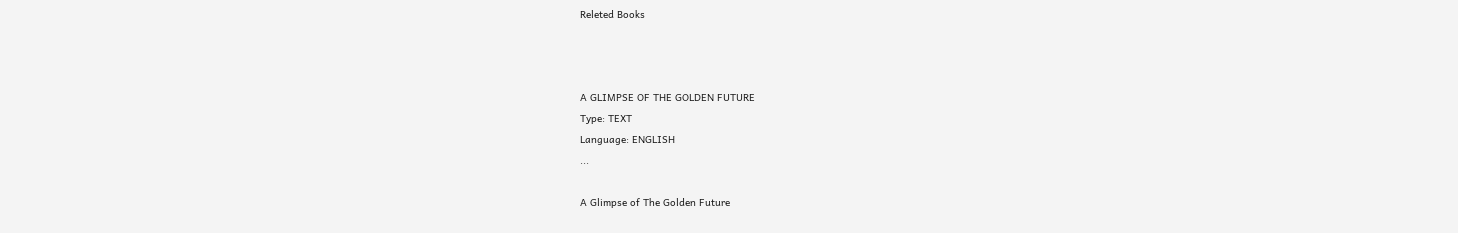Releted Books



A GLIMPSE OF THE GOLDEN FUTURE
Type: TEXT
Language: ENGLISH
...

A Glimpse of The Golden Future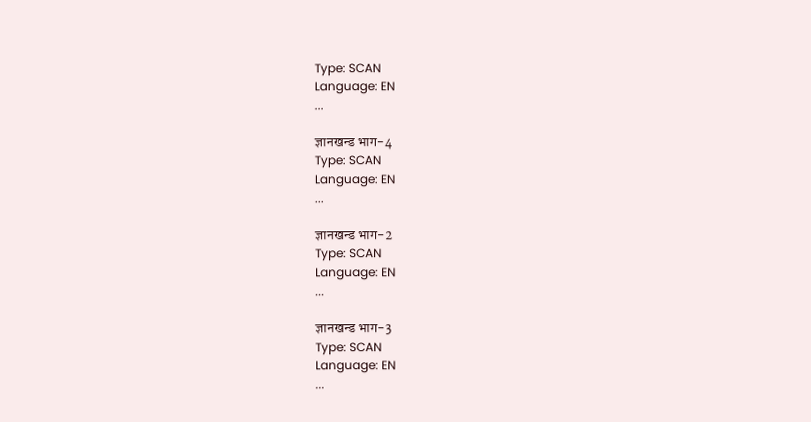Type: SCAN
Language: EN
...

ज्ञानखन्ड भाग-4
Type: SCAN
Language: EN
...

ज्ञानखन्ड भाग-2
Type: SCAN
Language: EN
...

ज्ञानखन्ड भाग-3
Type: SCAN
Language: EN
...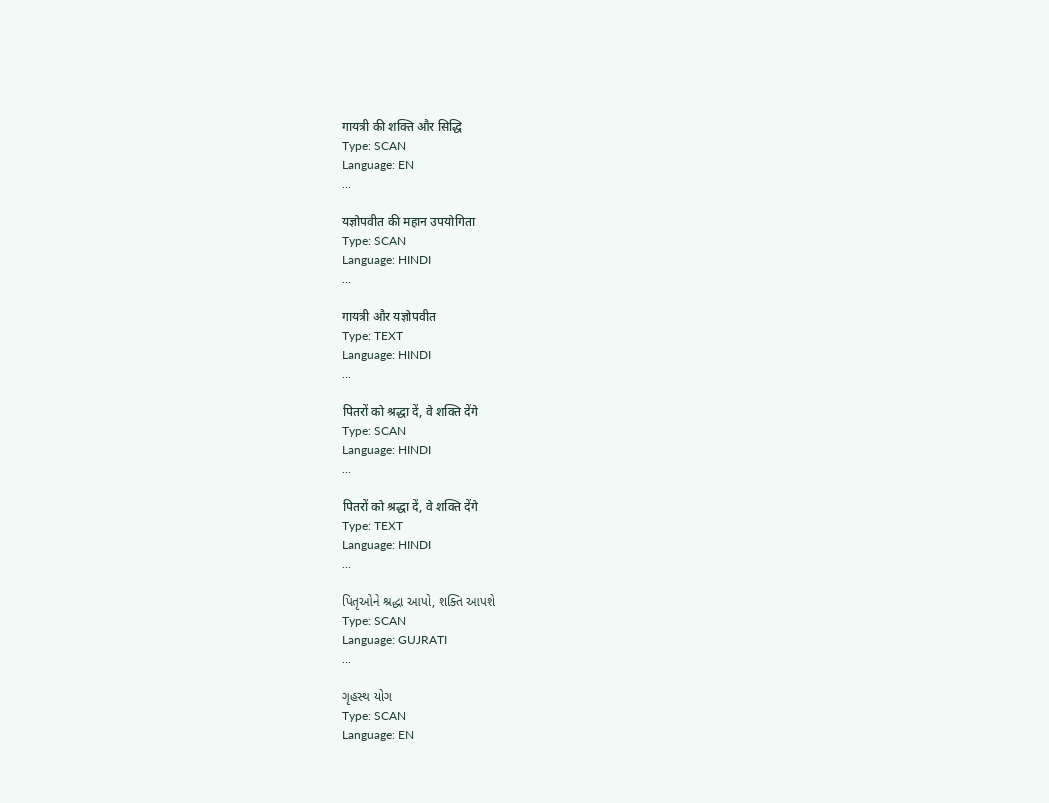गायत्री की शक्ति और सिद्धि
Type: SCAN
Language: EN
...

यज्ञोपवीत की महान उपयोगिता
Type: SCAN
Language: HINDI
...

गायत्री और यज्ञोपवीत
Type: TEXT
Language: HINDI
...

पितरों को श्रद्धा दें, वे शक्ति देंगे
Type: SCAN
Language: HINDI
...

पितरों को श्रद्धा दें, वे शक्ति देंगे
Type: TEXT
Language: HINDI
...

પિતૃઓને શ્રદ્ધા આપો, શક્તિ આપશે
Type: SCAN
Language: GUJRATI
...

ગૃહસ્થ યોગ
Type: SCAN
Language: EN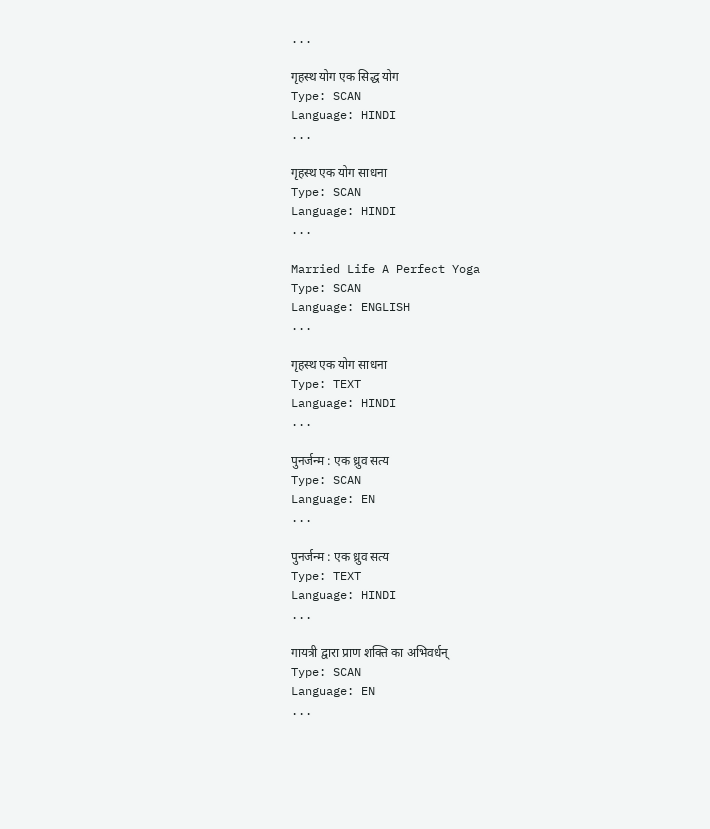...

गृहस्थ योग एक सिद्ध योग
Type: SCAN
Language: HINDI
...

गृहस्थ एक योग साधना
Type: SCAN
Language: HINDI
...

Married Life A Perfect Yoga
Type: SCAN
Language: ENGLISH
...

गृहस्थ एक योग साधना
Type: TEXT
Language: HINDI
...

पुनर्जन्म : एक ध्रुव सत्य
Type: SCAN
Language: EN
...

पुनर्जन्म : एक ध्रुव सत्य
Type: TEXT
Language: HINDI
...

गायत्री द्वारा प्राण शक्ति का अभिवर्धन्
Type: SCAN
Language: EN
...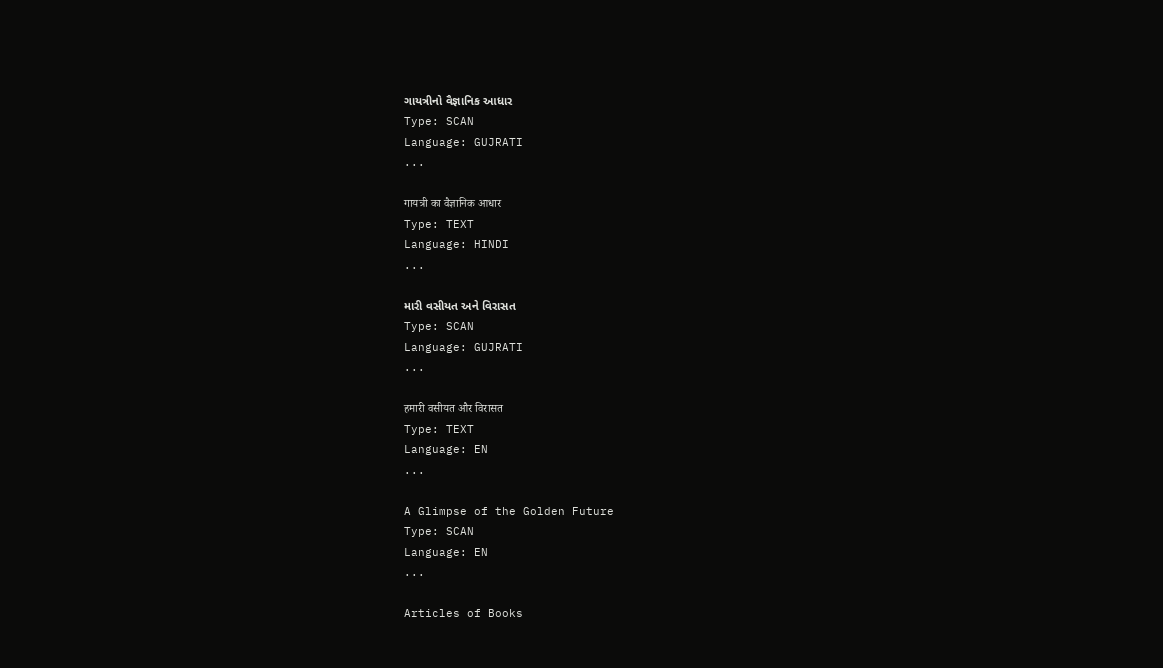ગાયત્રીનો વૈજ્ઞાનિક આધાર
Type: SCAN
Language: GUJRATI
...

गायत्री का वैज्ञानिक आधार
Type: TEXT
Language: HINDI
...

મારી વસીયત અને વિરાસત
Type: SCAN
Language: GUJRATI
...

हमारी वसीयत और विरासत
Type: TEXT
Language: EN
...

A Glimpse of the Golden Future
Type: SCAN
Language: EN
...

Articles of Books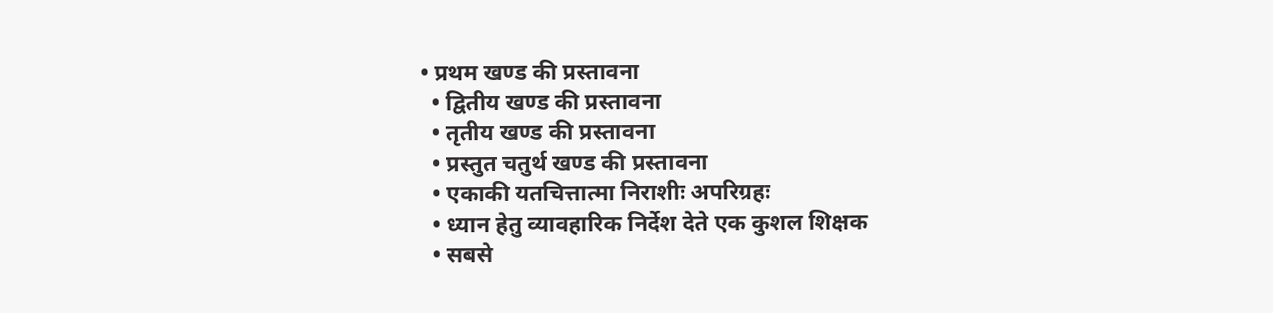• प्रथम खण्ड की प्रस्तावना
  • द्वितीय खण्ड की प्रस्तावना
  • तृतीय खण्ड की प्रस्तावना
  • प्रस्तुत चतुर्थ खण्ड की प्रस्तावना
  • एकाकी यतचित्तात्मा निराशीः अपरिग्रहः
  • ध्यान हेतु व्यावहारिक निर्देश देते एक कुशल शिक्षक
  • सबसे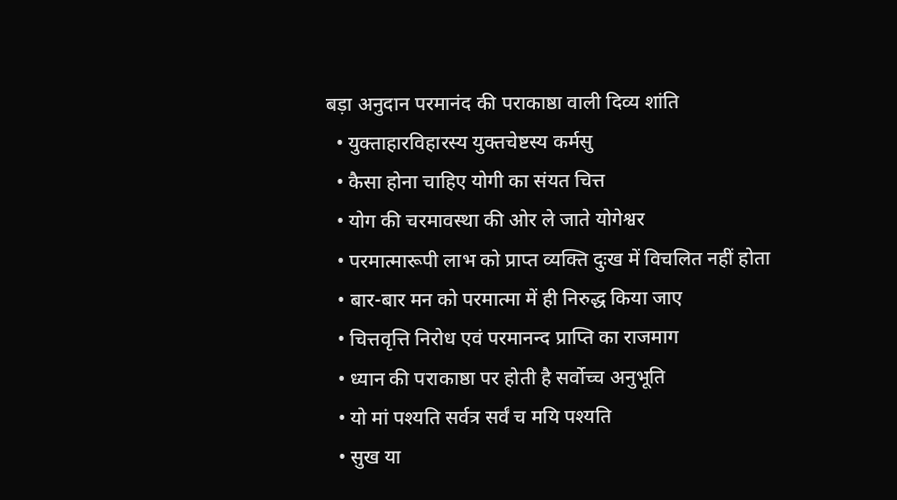बड़ा अनुदान परमानंद की पराकाष्ठा वाली दिव्य शांति
  • युक्ताहारविहारस्य युक्तचेष्टस्य कर्मसु
  • कैसा होना चाहिए योगी का संयत चित्त
  • योग की चरमावस्था की ओर ले जाते योगेश्वर
  • परमात्मारूपी लाभ को प्राप्त व्यक्ति दुःख में विचलित नहीं होता
  • बार-बार मन को परमात्मा में ही निरुद्ध किया जाए
  • चित्तवृत्ति निरोध एवं परमानन्द प्राप्ति का राजमाग
  • ध्यान की पराकाष्ठा पर होती है सर्वोच्च अनुभूति
  • यो मां पश्यति सर्वत्र सर्वं च मयि पश्यति
  • सुख या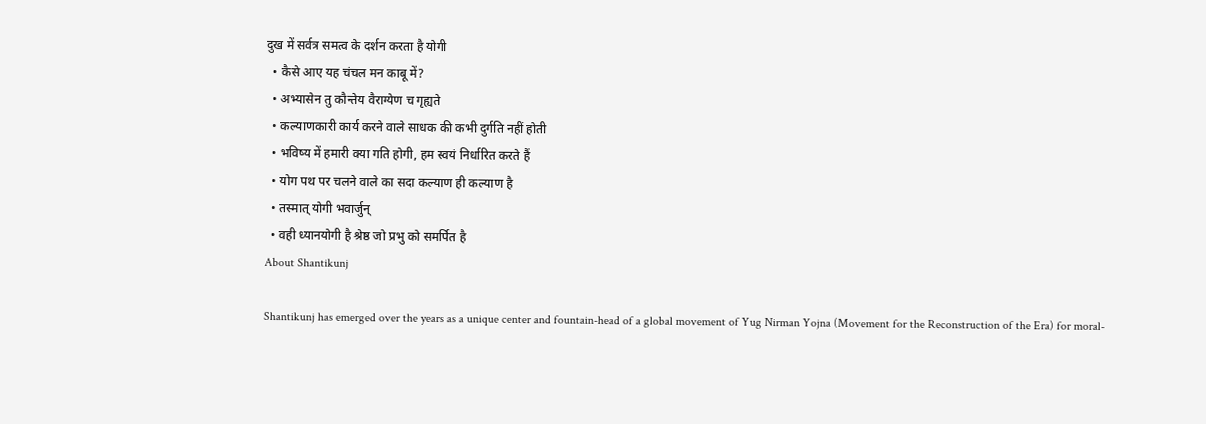दुख में सर्वत्र समत्व के दर्शन करता है योगी
  • कैसे आए यह चंचल मन काबू में?
  • अभ्यासेन तु कौन्तेय वैराग्येण च गृह्यते
  • कल्याणकारी कार्य करने वाले साधक की कभी दुर्गति नहीं होती
  • भविष्य में हमारी क्या गति होगी, हम स्वयं निर्धारित करते हैं
  • योग पथ पर चलने वाले का सदा कल्याण ही कल्याण है
  • तस्मात् योगी भवार्जुन्
  • वही ध्यानयोगी है श्रेष्ठ जो प्रभु को समर्पित है
About Shantikunj

Shantikunj has emerged over the years as a unique center and fountain-head of a global movement of Yug Nirman Yojna (Movement for the Reconstruction of the Era) for moral-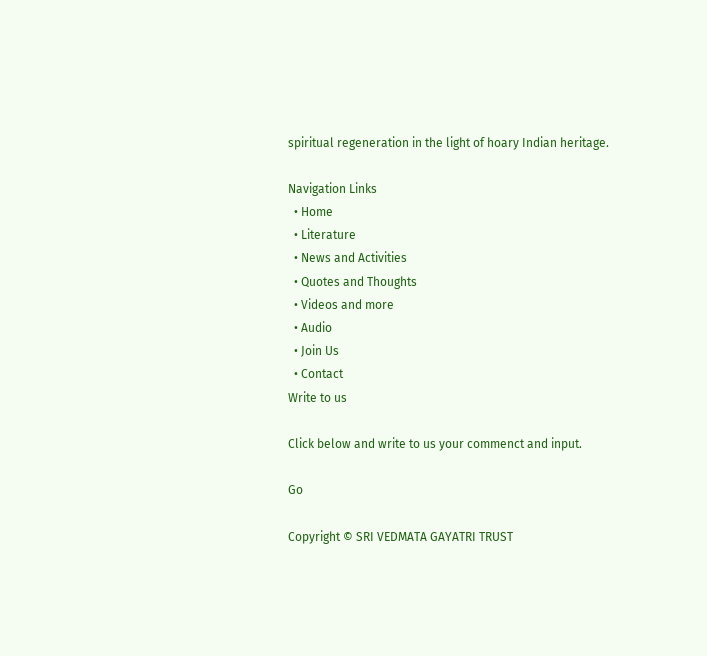spiritual regeneration in the light of hoary Indian heritage.

Navigation Links
  • Home
  • Literature
  • News and Activities
  • Quotes and Thoughts
  • Videos and more
  • Audio
  • Join Us
  • Contact
Write to us

Click below and write to us your commenct and input.

Go

Copyright © SRI VEDMATA GAYATRI TRUST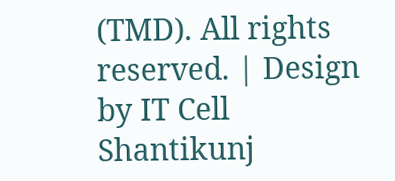(TMD). All rights reserved. | Design by IT Cell Shantikunj